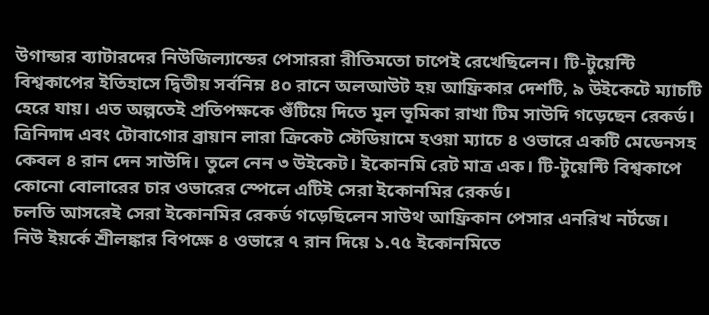উগান্ডার ব্যাটারদের নিউজিল্যান্ডের পেসাররা রীতিমতো চাপেই রেখেছিলেন। টি-টুয়েন্টি বিশ্বকাপের ইতিহাসে দ্বিতীয় সর্বনিম্ন ৪০ রানে অলআউট হয় আফ্রিকার দেশটি, ৯ উইকেটে ম্যাচটি হেরে যায়। এত অল্পতেই প্রতিপক্ষকে গুঁটিয়ে দিতে মূল ভূমিকা রাখা টিম সাউদি গড়েছেন রেকর্ড।
ত্রিনিদাদ এবং টোবাগোর ব্রায়ান লারা ক্রিকেট স্টেডিয়ামে হওয়া ম্যাচে ৪ ওভারে একটি মেডেনসহ কেবল ৪ রান দেন সাউদি। তুলে নেন ৩ উইকেট। ইকোনমি রেট মাত্র এক। টি-টুয়েন্টি বিশ্বকাপে কোনো বোলারের চার ওভারের স্পেলে এটিই সেরা ইকোনমির রেকর্ড।
চলতি আসরেই সেরা ইকোনমির রেকর্ড গড়েছিলেন সাউথ আফ্রিকান পেসার এনরিখ নর্টজে। নিউ ইয়র্কে শ্রীলঙ্কার বিপক্ষে ৪ ওভারে ৭ রান দিয়ে ১.৭৫ ইকোনমিতে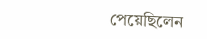পেয়েছিলেন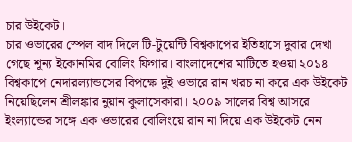চার উইকেট।
চার ওভারের স্পেল বাদ দিলে টি-টুয়েন্টি বিশ্বকাপের ইতিহাসে দুবার দেখা গেছে শূন্য ইকোনমির বোলিং ফিগার। বাংলাদেশের মাটিতে হওয়া ২০১৪ বিশ্বকাপে নেদারল্যান্ডসের বিপক্ষে দুই ওভারে রান খরচ না করে এক উইকেট নিয়েছিলেন শ্রীলঙ্কার নুয়ান কুলাসেকারা। ২০০৯ সালের বিশ্ব আসরে ইংল্যান্ডের সঙ্গে এক ওভারের বোলিংয়ে রান না দিয়ে এক উইকেট নেন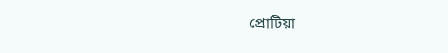প্রোটিয়া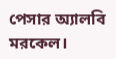পেসার অ্যালবি মরকেল।